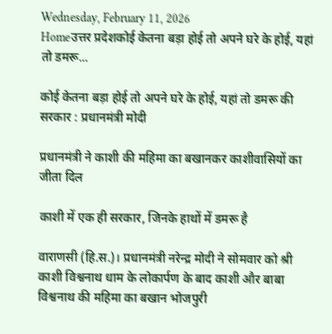Wednesday, February 11, 2026
Homeउत्तर प्रदेशकोई केतना बड़ा होई तो अपने घरे के होई, यहां तो डमरू...

कोई केतना बड़ा होई तो अपने घरे के होई, यहां तो डमरू की सरकार : प्रधानमंत्री मोदी

प्रधानमंत्री ने काशी की महिमा का बखानकर काशीवासियों का जीता दिल

काशी में एक ही सरकार, जिनके हाथों में डमरू है

वाराणसी (हि.स.)। प्रधानमंत्री नरेन्द्र मोदी ने सोमवार को श्री काशी विश्वनाथ धाम के लोकार्पण के बाद काशी और बाबा विश्वनाथ की महिमा का बखान भोजपुरी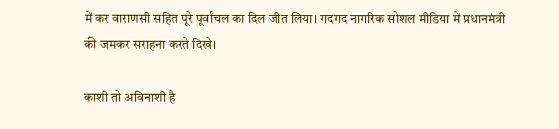में कर वाराणसी सहित पूरे पूर्वांचल का दिल जीत लिया। गदगद नागरिक सोशल मीडिया में प्रधानमंत्री की जमकर सराहना करते दिखे।

काशी तो अविनाशी है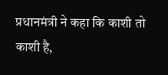प्रधानमंत्री ने कहा कि काशी तो काशी है,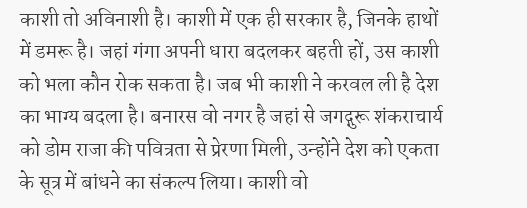काशी तो अविनाशी है। काशी में एक ही सरकार है, जिनके हाथों में डमरू है। जहां गंगा अपनी धारा बदलकर बहती हों, उस काशी को भला कौन रोक सकता है। जब भी काशी ने करवल ली है देश का भाग्य बदला है। बनारस वो नगर है जहां से जगद्गुरू शंकराचार्य को डोम राजा की पवित्रता से प्रेरणा मिली, उन्होंने देश को एकता के सूत्र में बांधने का संकल्प लिया। काशी वो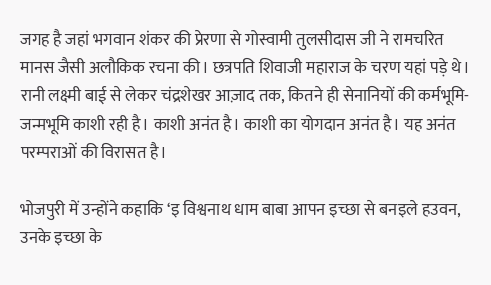जगह है जहां भगवान शंकर की प्रेरणा से गोस्वामी तुलसीदास जी ने रामचरित मानस जैसी अलौकिक रचना की। छत्रपति शिवाजी महाराज के चरण यहां पड़े थे। रानी लक्ष्मी बाई से लेकर चंद्रशेखर आज़ाद तक, कितने ही सेनानियों की कर्मभूमि-जन्मभूमि काशी रही है। काशी अनंत है। काशी का योगदान अनंत है। यह अनंत परम्पराओं की विरासत है।

भोजपुरी में उन्होंने कहाकि ‘इ विश्वनाथ धाम बाबा आपन इच्छा से बनइले हउवन, उनके इच्छा के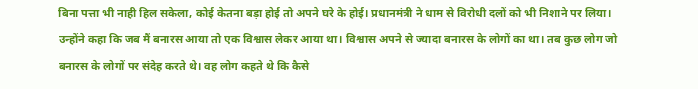बिना पत्ता भी नाही हिल सकेला, कोई केतना बड़ा होई तो अपने घरे के होई। प्रधानमंत्री ने धाम से विरोधी दलों को भी निशाने पर लिया। उन्होंने कहा कि जब मैं बनारस आया तो एक विश्वास लेकर आया था। विश्वास अपने से ज्यादा बनारस के लोगों का था। तब कुछ लोग जो बनारस के लोगों पर संदेह करते थे। वह लोग कहते थे कि कैसे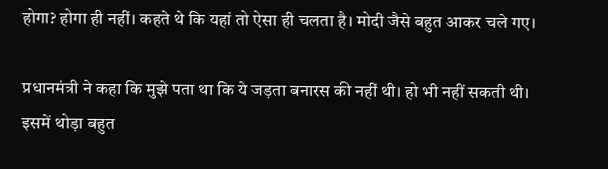होगा? होगा ही नहीं। कहते थे कि यहां तो ऐसा ही चलता है। मोदी जैसे बहुत आकर चले गए।

प्रधानमंत्री ने कहा कि मुझे पता था कि ये जड़ता बनारस की नहीं थी। हो भी नहीं सकती थी। इसमें थोड़ा बहुत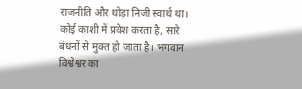राजनीति और थोड़ा निजी स्वार्थ था। कोई काशी में प्रवेश करता है, सारे बंधनों से मुक्त हो जाता है। भगवान विश्वेश्वर का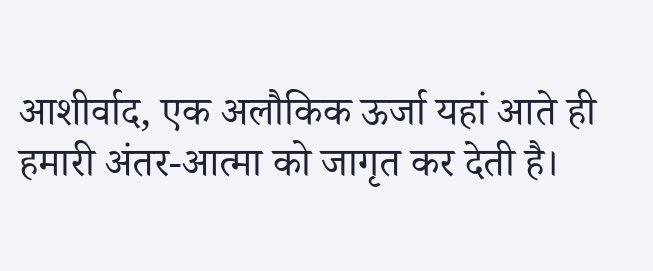आशीर्वाद, एक अलौकिक ऊर्जा यहां आते ही हमारी अंतर-आत्मा को जागृत कर देती है।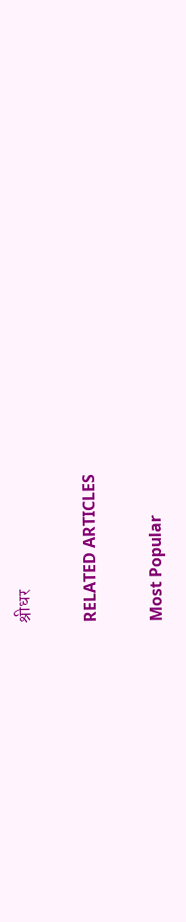श्रीधर

RELATED ARTICLES

Most Popular